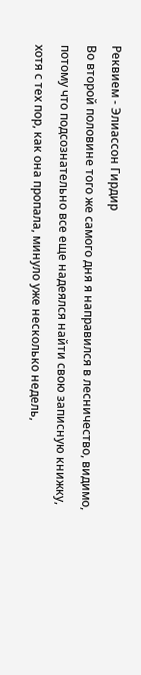Реквием - Элиассон Гирдир
Во второй половине того же самого дня я направился в лесничество, видимо, потому что подсознательно все еще надеялся найти свою записную книжку, хотя с тех пор, как она пропала, минуло уже несколько недель,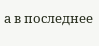а в последнее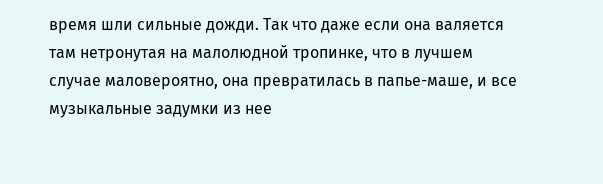время шли сильные дожди. Так что даже если она валяется там нетронутая на малолюдной тропинке, что в лучшем случае маловероятно, она превратилась в папье-маше, и все музыкальные задумки из нее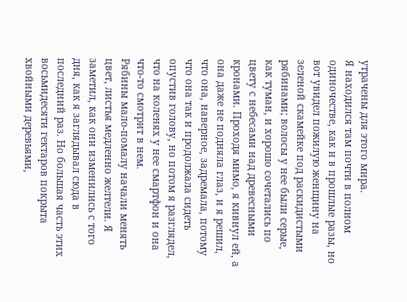утрачены для этого мира.
Я находился там почти в полном одиночестве, как и в прошлые разы, но вот увидел пожилую женщину на зеленой скамейке под раскидистыми рябинами; волосы у нее были серые, как туман, и хорошо сочетались по цвету с небесами над древесными кронами. Проходя мимо, я кивнул ей, а она даже не подняла глаз, и я решил, что она, наверное, задремала, потому что она так и продолжала сидеть опустив голову, но потом я разглядел, что на коленях у нее смартфон и она что-то смотрит в нем.
Рябины мало-помалу начали менять цвет, листья медленно желтели. Я заметил, как они изменились с того дня, как я заглядывал сюда в последний раз. Но большая часть этих восьмидесяти гектаров покрыта хвойными деревьями,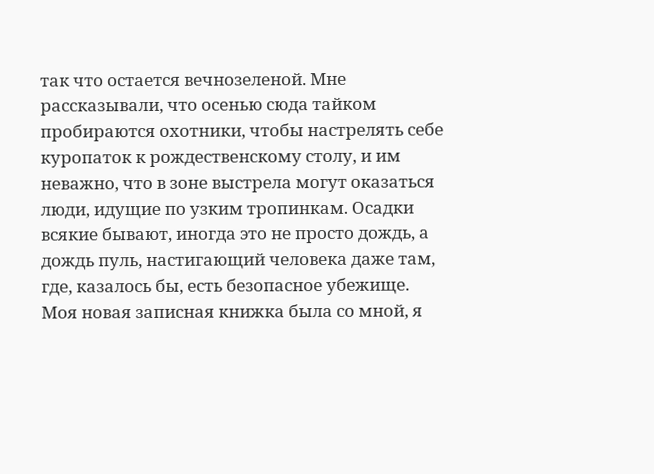так что остается вечнозеленой. Мне рассказывали, что осенью сюда тайком пробираются охотники, чтобы настрелять себе куропаток к рождественскому столу, и им неважно, что в зоне выстрела могут оказаться люди, идущие по узким тропинкам. Осадки всякие бывают, иногда это не просто дождь, а дождь пуль, настигающий человека даже там, где, казалось бы, есть безопасное убежище.
Моя новая записная книжка была со мной, я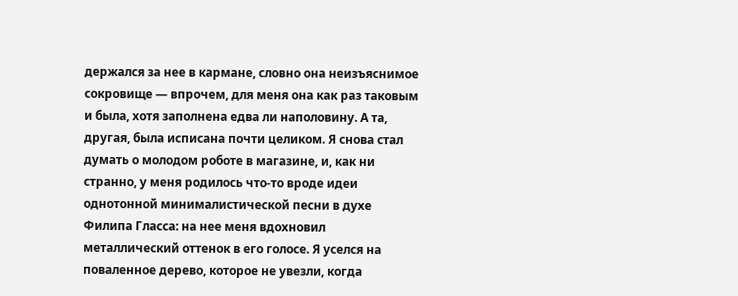держался за нее в кармане, словно она неизъяснимое сокровище — впрочем, для меня она как раз таковым и была, хотя заполнена едва ли наполовину. А та, другая, была исписана почти целиком. Я снова стал думать о молодом роботе в магазине, и, как ни странно, у меня родилось что-то вроде идеи однотонной минималистической песни в духе Филипа Гласса: на нее меня вдохновил металлический оттенок в его голосе. Я уселся на поваленное дерево, которое не увезли, когда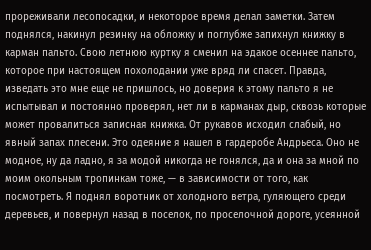прореживали лесопосадки, и некоторое время делал заметки. Затем поднялся, накинул резинку на обложку и поглубже запихнул книжку в карман пальто. Свою летнюю куртку я сменил на эдакое осеннее пальто, которое при настоящем похолодании уже вряд ли спасет. Правда, изведать это мне еще не пришлось, но доверия к этому пальто я не испытывал и постоянно проверял, нет ли в карманах дыр, сквозь которые может провалиться записная книжка. От рукавов исходил слабый, но явный запах плесени. Это одеяние я нашел в гардеробе Андрьеса. Оно не модное, ну да ладно, я за модой никогда не гонялся, да и она за мной по моим окольным тропинкам тоже, — в зависимости от того, как посмотреть. Я поднял воротник от холодного ветра, гуляющего среди деревьев, и повернул назад в поселок, по проселочной дороге, усеянной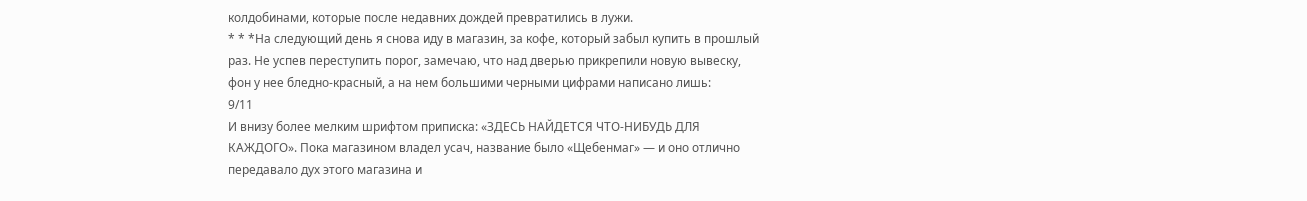колдобинами, которые после недавних дождей превратились в лужи.
* * *На следующий день я снова иду в магазин, за кофе, который забыл купить в прошлый раз. Не успев переступить порог, замечаю, что над дверью прикрепили новую вывеску, фон у нее бледно-красный, а на нем большими черными цифрами написано лишь:
9/11
И внизу более мелким шрифтом приписка: «ЗДЕСЬ НАЙДЕТСЯ ЧТО-НИБУДЬ ДЛЯ КАЖДОГО». Пока магазином владел усач, название было «Щебенмаг» — и оно отлично передавало дух этого магазина и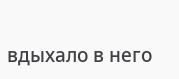вдыхало в него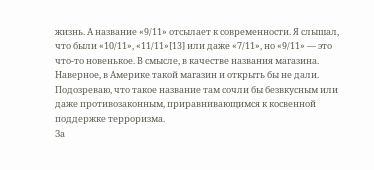жизнь. А название «9/11» отсылает к современности. Я слышал, что были «10/11», «11/11»[13] или даже «7/11», но «9/11» — это что-то новенькое. В смысле, в качестве названия магазина. Наверное, в Америке такой магазин и открыть бы не дали. Подозреваю, что такое название там сочли бы безвкусным или даже противозаконным, приравнивающимся к косвенной поддержке терроризма.
За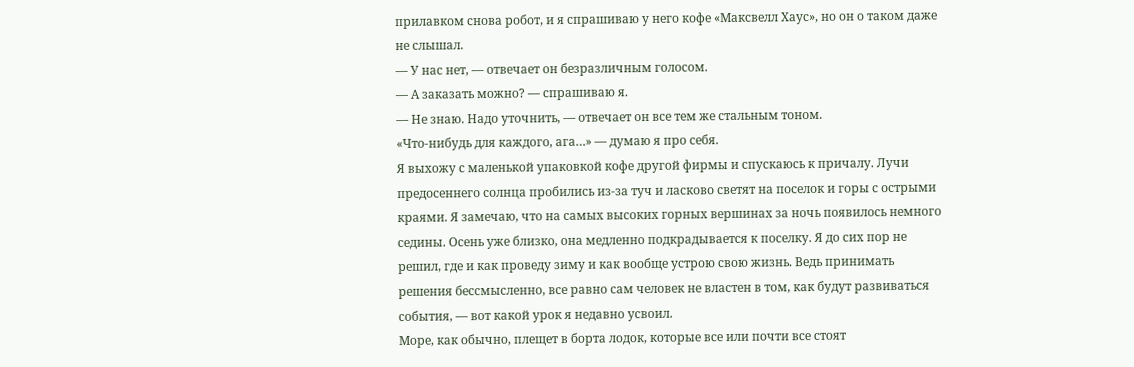прилавком снова робот, и я спрашиваю у него кофе «Максвелл Хаус», но он о таком даже не слышал.
— У нас нет, — отвечает он безразличным голосом.
— А заказать можно? — спрашиваю я.
— Не знаю. Надо уточнить, — отвечает он все тем же стальным тоном.
«Что-нибудь для каждого, ага…» — думаю я про себя.
Я выхожу с маленькой упаковкой кофе другой фирмы и спускаюсь к причалу. Лучи предосеннего солнца пробились из-за туч и ласково светят на поселок и горы с острыми краями. Я замечаю, что на самых высоких горных вершинах за ночь появилось немного седины. Осень уже близко, она медленно подкрадывается к поселку. Я до сих пор не решил, где и как проведу зиму и как вообще устрою свою жизнь. Ведь принимать решения бессмысленно, все равно сам человек не властен в том, как будут развиваться события, — вот какой урок я недавно усвоил.
Море, как обычно, плещет в борта лодок, которые все или почти все стоят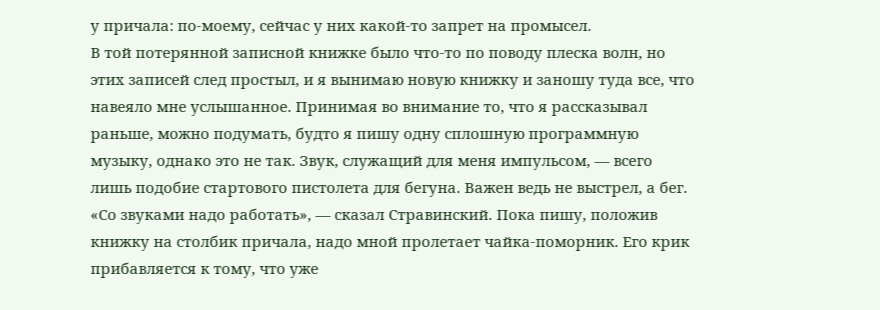у причала: по-моему, сейчас у них какой-то запрет на промысел.
В той потерянной записной книжке было что-то по поводу плеска волн, но этих записей след простыл, и я вынимаю новую книжку и заношу туда все, что навеяло мне услышанное. Принимая во внимание то, что я рассказывал раньше, можно подумать, будто я пишу одну сплошную программную музыку, однако это не так. Звук, служащий для меня импульсом, — всего лишь подобие стартового пистолета для бегуна. Важен ведь не выстрел, а бег. «Со звуками надо работать», — сказал Стравинский. Пока пишу, положив книжку на столбик причала, надо мной пролетает чайка-поморник. Его крик прибавляется к тому, что уже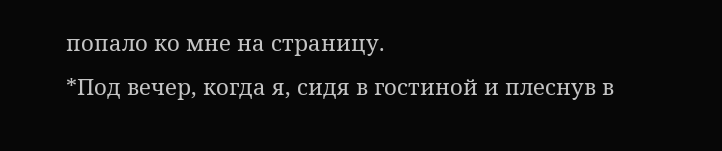попало ко мне на страницу.
*Под вечер, когда я, сидя в гостиной и плеснув в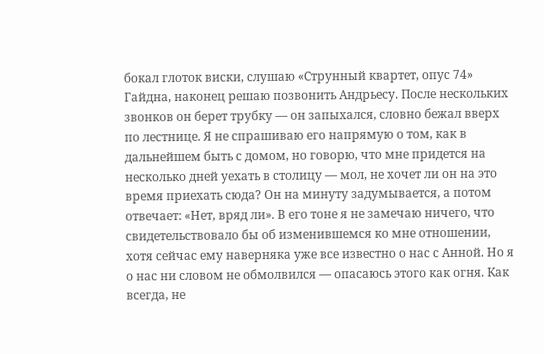бокал глоток виски, слушаю «Струнный квартет, опус 74» Гайдна, наконец решаю позвонить Андрьесу. После нескольких звонков он берет трубку — он запыхался, словно бежал вверх по лестнице. Я не спрашиваю его напрямую о том, как в дальнейшем быть с домом, но говорю, что мне придется на несколько дней уехать в столицу — мол, не хочет ли он на это время приехать сюда? Он на минуту задумывается, а потом отвечает: «Нет, вряд ли». В его тоне я не замечаю ничего, что свидетельствовало бы об изменившемся ко мне отношении, хотя сейчас ему наверняка уже все известно о нас с Анной. Но я о нас ни словом не обмолвился — опасаюсь этого как огня. Как всегда, не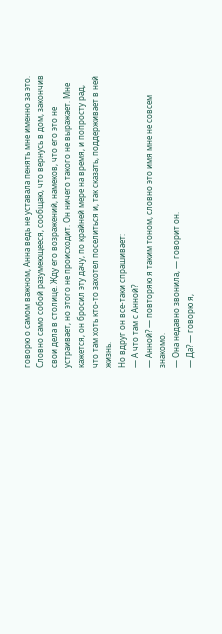говорю о самом важном, Анна ведь не уставала пенять мне именно за это.
Словно само собой разумеющееся, сообщаю, что вернусь в дом, закончив свои дела в столице. Жду его возражений, намеков, что его это не устраивает, но этого не происходит. Он ничего такого не выражает. Мне кажется, он бросил эту дачу, по крайней мере на время, и попросту рад, что там хоть кто-то захотел поселиться и, так сказать, поддерживает в ней жизнь.
Но вдруг он все-таки спрашивает:
— А что там с Анной?
— Анной? — повторяю я таким тоном, словно это имя мне не совсем знакомо.
— Она недавно звонила, — говорит он.
— Да? — говорю я,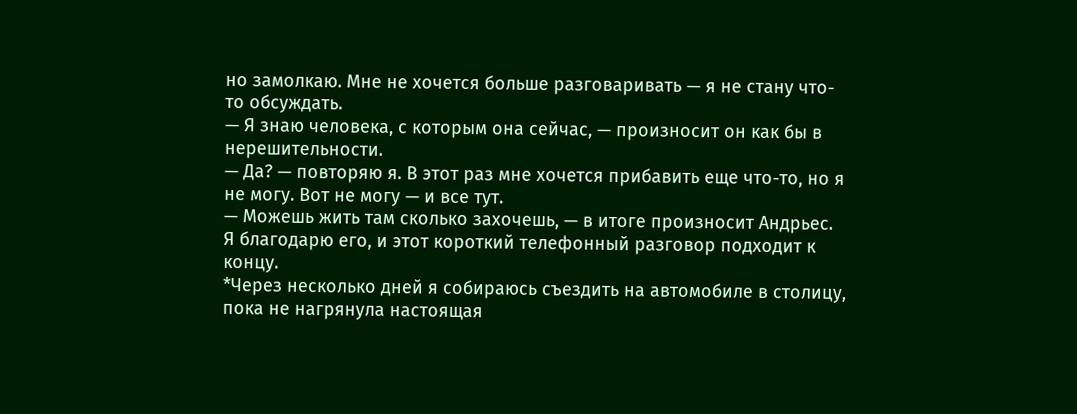но замолкаю. Мне не хочется больше разговаривать — я не стану что-то обсуждать.
— Я знаю человека, с которым она сейчас, — произносит он как бы в нерешительности.
— Да? — повторяю я. В этот раз мне хочется прибавить еще что-то, но я не могу. Вот не могу — и все тут.
— Можешь жить там сколько захочешь, — в итоге произносит Андрьес.
Я благодарю его, и этот короткий телефонный разговор подходит к концу.
*Через несколько дней я собираюсь съездить на автомобиле в столицу, пока не нагрянула настоящая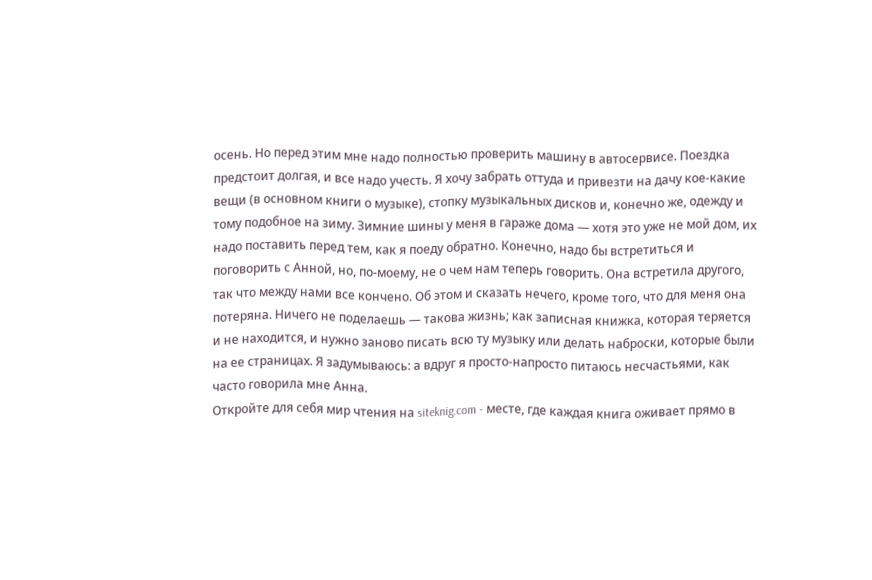осень. Но перед этим мне надо полностью проверить машину в автосервисе. Поездка предстоит долгая, и все надо учесть. Я хочу забрать оттуда и привезти на дачу кое-какие вещи (в основном книги о музыке), стопку музыкальных дисков и, конечно же, одежду и тому подобное на зиму. Зимние шины у меня в гараже дома — хотя это уже не мой дом, их надо поставить перед тем, как я поеду обратно. Конечно, надо бы встретиться и поговорить с Анной, но, по-моему, не о чем нам теперь говорить. Она встретила другого, так что между нами все кончено. Об этом и сказать нечего, кроме того, что для меня она потеряна. Ничего не поделаешь — такова жизнь; как записная книжка, которая теряется и не находится, и нужно заново писать всю ту музыку или делать наброски, которые были на ее страницах. Я задумываюсь: а вдруг я просто-напросто питаюсь несчастьями, как часто говорила мне Анна.
Откройте для себя мир чтения на siteknig.com - месте, где каждая книга оживает прямо в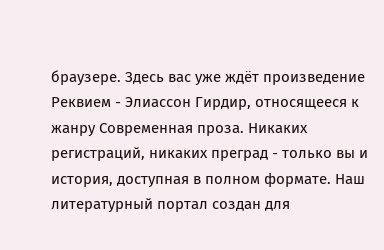браузере. Здесь вас уже ждёт произведение Реквием - Элиассон Гирдир, относящееся к жанру Современная проза. Никаких регистраций, никаких преград - только вы и история, доступная в полном формате. Наш литературный портал создан для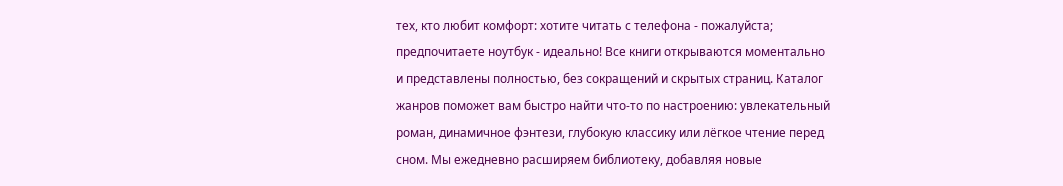тех, кто любит комфорт: хотите читать с телефона - пожалуйста; предпочитаете ноутбук - идеально! Все книги открываются моментально и представлены полностью, без сокращений и скрытых страниц. Каталог жанров поможет вам быстро найти что-то по настроению: увлекательный роман, динамичное фэнтези, глубокую классику или лёгкое чтение перед сном. Мы ежедневно расширяем библиотеку, добавляя новые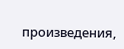произведения,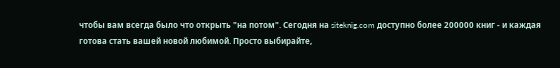чтобы вам всегда было что открыть "на потом". Сегодня на siteknig.com доступно более 200000 книг - и каждая готова стать вашей новой любимой. Просто выбирайте,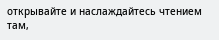открывайте и наслаждайтесь чтением там,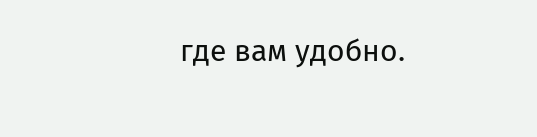где вам удобно.